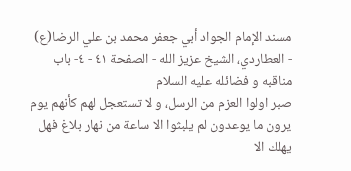مسند الإمام الجواد أبي جعفر محمد بن علي الرضا(ع) - العطاردي، الشيخ عزيز الله - الصفحة ٤١ - ٤- باب مناقبه و فضائله عليه السلام
صبر اولوا العزم من الرسل، و لا تستعجل لهم كأنهم يوم يرون ما يوعدون لم يلبثوا الا ساعة من نهار بلاغ فهل يهلك الا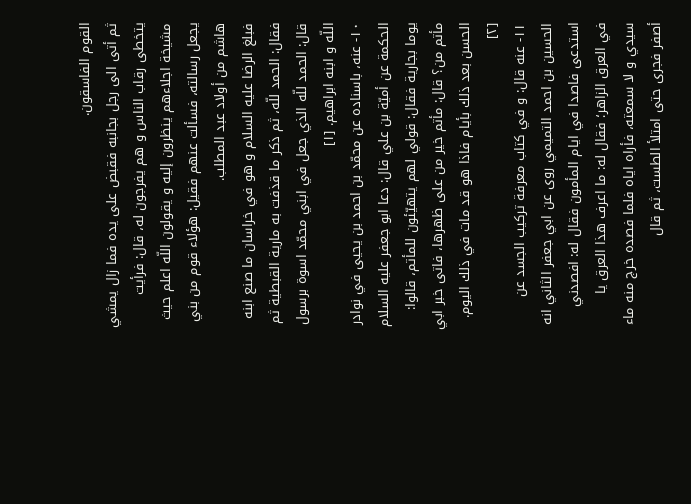القوم الفاسقون.
ثم أتى الى رجل بجانبه فقبض على يده فما زال يمشي يتخطى رقاب الناس و هم يفرجون له، قال: فرأيت مشيخة اجلاءهم ينظرون إليه و يقولون اللّه اعلم حيث يجعل رسالته، فسألت عنهم فقيل: هؤلاء قوم من بني هاشم من أولاد عبد المطلب.
فبلغ الرضا عليه السلام و هو في خراسان ما صنع ابنه فقال: الحمد للّه، ثم ذكر ما قذفت به مارية القبطية ثم قال: الحمد للّه الذي جعل في ابني محمّد اسوة برسول اللّه و ابنه ابراهيم. [١]
١٠- عنه، باسناده عن محمّد بن احمد بن يحيى في نوادر الحكمة عن أميّة بن علي قال: دعا ابو جعفر عليه السلام يوما بجارية فقال: قولي لهم يتهيّئون للمأتم، قالوا:
مأتم من؟ قال: مأتم خير من على ظهرها، فاتى خبر ابي الحسن بعد ذلك بأيام فاذا هو قد مات في ذلك اليوم. [٢]
١١- عنه قال: و في كتاب معرفة تركيب الجسد عن الحسين بن احمد التميمي روى عن ابي جعفر الثاني انه استدعى فاصدا في ايام المأمون فقال له: افصدني في العرق الزاهر؛ فقال له: ما اعرف هذا العرق يا سيدي و لا سمعته، فأراه اياه فلما فصده خرج منه ماء أصفر فجرى حتى امتلأ الطست، ثم قال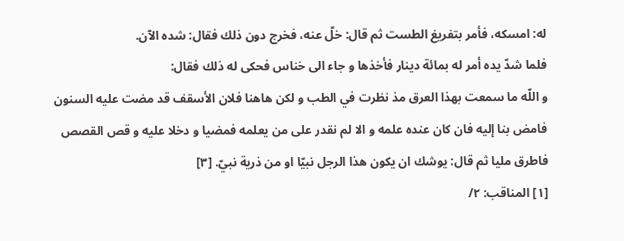له: امسكه، فأمر بتفريغ الطست ثم قال: خلّ عنه، فخرج دون ذلك فقال: شده الآن.
فلما شدّ يده أمر له بمائة دينار فأخذها و جاء الى خناس فحكى له ذلك فقال:
و اللّه ما سمعت بهذا العرق مذ نظرت في الطب و لكن هاهنا فلان الأسقف قد مضت عليه السنون فامض بنا إليه فان كان عنده علمه و الا لم نقدر على من يعلمه فمضيا و دخلا عليه و قص القصص فاطرق مليا ثم قال: يوشك ان يكون هذا الرجل نبيّا او من ذرية نبيّ. [٣]
[١] المناقب: ٢/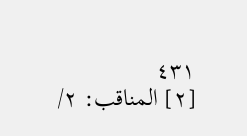٤٣١
[٢] المناقب: ٢/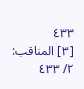٤٣٣
[٣] المناقب: ٢/ ٤٣٣